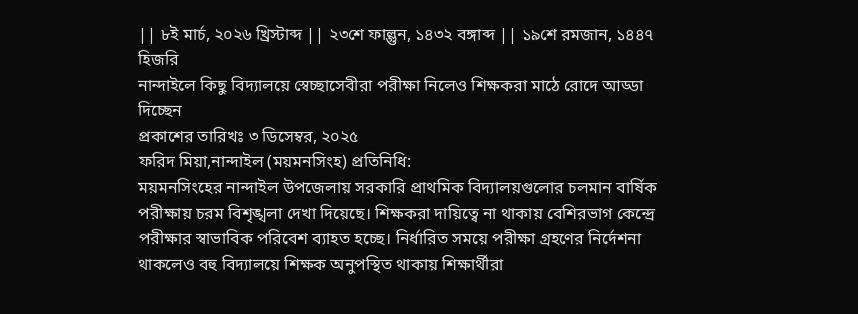|| ৮ই মার্চ, ২০২৬ খ্রিস্টাব্দ || ২৩শে ফাল্গুন, ১৪৩২ বঙ্গাব্দ || ১৯শে রমজান, ১৪৪৭ হিজরি
নান্দাইলে কিছু বিদ্যালয়ে স্বেচ্ছাসেবীরা পরীক্ষা নিলেও শিক্ষকরা মাঠে রোদে আড্ডা দিচ্ছেন
প্রকাশের তারিখঃ ৩ ডিসেম্বর, ২০২৫
ফরিদ মিয়া,নান্দাইল (ময়মনসিংহ) প্রতিনিধি:
ময়মনসিংহের নান্দাইল উপজেলায় সরকারি প্রাথমিক বিদ্যালয়গুলোর চলমান বার্ষিক পরীক্ষায় চরম বিশৃঙ্খলা দেখা দিয়েছে। শিক্ষকরা দায়িত্বে না থাকায় বেশিরভাগ কেন্দ্রে পরীক্ষার স্বাভাবিক পরিবেশ ব্যাহত হচ্ছে। নির্ধারিত সময়ে পরীক্ষা গ্রহণের নির্দেশনা থাকলেও বহু বিদ্যালয়ে শিক্ষক অনুপস্থিত থাকায় শিক্ষার্থীরা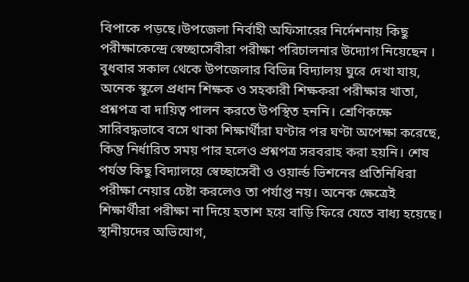বিপাকে পড়ছে।উপজেলা নির্বাহী অফিসারের নির্দেশনায় কিছু পরীক্ষাকেন্দ্রে স্বেচ্ছাসেবীরা পরীক্ষা পরিচালনার উদ্যোগ নিয়েছেন ।
বুধবার সকাল থেকে উপজেলার বিভিন্ন বিদ্যালয় ঘুরে দেখা যায়, অনেক স্কুলে প্রধান শিক্ষক ও সহকারী শিক্ষকরা পরীক্ষার খাতা, প্রশ্নপত্র বা দায়িত্ব পালন করতে উপস্থিত হননি। শ্রেণিকক্ষে সারিবদ্ধভাবে বসে থাকা শিক্ষার্থীরা ঘণ্টার পর ঘণ্টা অপেক্ষা করেছে, কিন্তু নির্ধারিত সময় পার হলেও প্রশ্নপত্র সরবরাহ করা হয়নি। শেষ পর্যন্ত কিছু বিদ্যালয়ে স্বেচ্ছাসেবী ও ওয়ার্ল্ড ভিশনের প্রতিনিধিরা পরীক্ষা নেয়ার চেষ্টা করলেও তা পর্যাপ্ত নয়। অনেক ক্ষেত্রেই শিক্ষার্থীরা পরীক্ষা না দিয়ে হতাশ হয়ে বাড়ি ফিরে যেতে বাধ্য হয়েছে।
স্থানীয়দের অভিযোগ,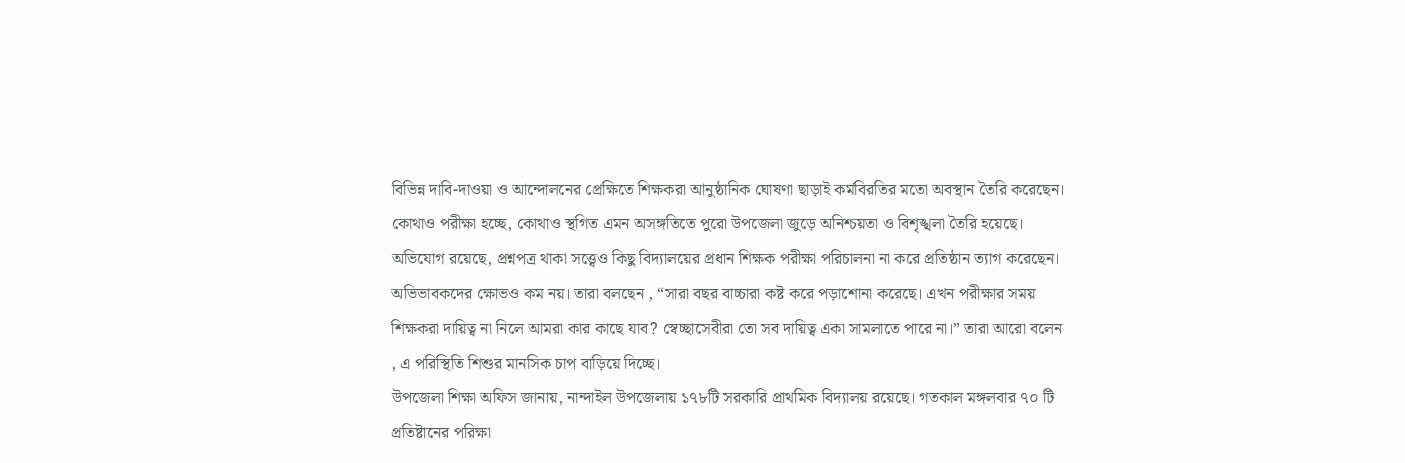বিভিন্ন দাবি-দাওয়া ও আন্দোলনের প্রেক্ষিতে শিক্ষকরা আনুষ্ঠানিক ঘোষণা ছাড়াই কর্মবিরতির মতো অবস্থান তৈরি করেছেন। কোথাও পরীক্ষা হচ্ছে, কোথাও স্থগিত এমন অসঙ্গতিতে পুরো উপজেলা জুড়ে অনিশ্চয়তা ও বিশৃঙ্খলা তৈরি হয়েছে। অভিযোগ রয়েছে, প্রশ্নপত্র থাকা সত্ত্বেও কিছু বিদ্যালয়ের প্রধান শিক্ষক পরীক্ষা পরিচালনা না করে প্রতিষ্ঠান ত্যাগ করেছেন।
অভিভাবকদের ক্ষোভও কম নয়। তারা বলছেন , “সারা বছর বাচ্চারা কষ্ট করে পড়াশোনা করেছে। এখন পরীক্ষার সময় শিক্ষকরা দায়িত্ব না নিলে আমরা কার কাছে যাব? স্বেচ্ছাসেবীরা তো সব দায়িত্ব একা সামলাতে পারে না।” তারা আরো বলেন , এ পরিস্থিতি শিশুর মানসিক চাপ বাড়িয়ে দিচ্ছে।
উপজেলা শিক্ষা অফিস জানায়, নান্দাইল উপজেলায় ১৭৮টি সরকারি প্রাথমিক বিদ্যালয় রয়েছে। গতকাল মঙ্গলবার ৭০ টি প্রতিষ্টানের পরিক্ষা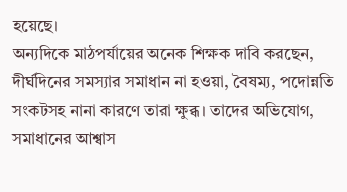হয়েছে।
অন্যদিকে মাঠপর্যায়ের অনেক শিক্ষক দাবি করছেন, দীর্ঘদিনের সমস্যার সমাধান না হওয়া, বৈষম্য, পদোন্নতি সংকটসহ নানা কারণে তারা ক্ষুব্ধ। তাদের অভিযোগ, সমাধানের আশ্বাস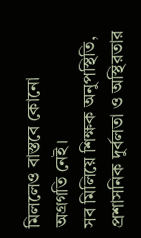মিললেও বাস্তবে কোনো অগ্রগতি নেই।
সব মিলিয়ে শিক্ষক অনুপস্থিতি, প্রশাসনিক দুর্বলতা ও অস্থিরতার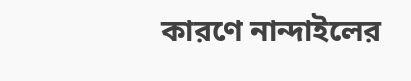কারণে নান্দাইলের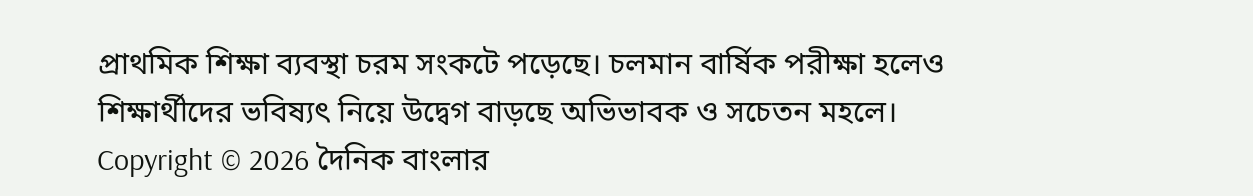প্রাথমিক শিক্ষা ব্যবস্থা চরম সংকটে পড়েছে। চলমান বার্ষিক পরীক্ষা হলেও শিক্ষার্থীদের ভবিষ্যৎ নিয়ে উদ্বেগ বাড়ছে অভিভাবক ও সচেতন মহলে।
Copyright © 2026 দৈনিক বাংলার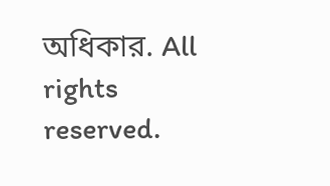অধিকার. All rights reserved.